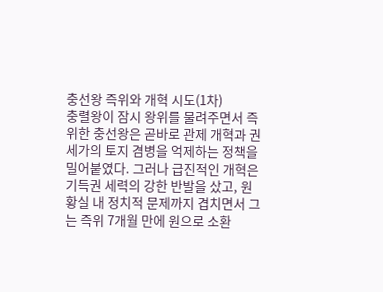충선왕 즉위와 개혁 시도(1차)
충렬왕이 잠시 왕위를 물려주면서 즉위한 충선왕은 곧바로 관제 개혁과 권세가의 토지 겸병을 억제하는 정책을 밀어붙였다. 그러나 급진적인 개혁은 기득권 세력의 강한 반발을 샀고, 원 황실 내 정치적 문제까지 겹치면서 그는 즉위 7개월 만에 원으로 소환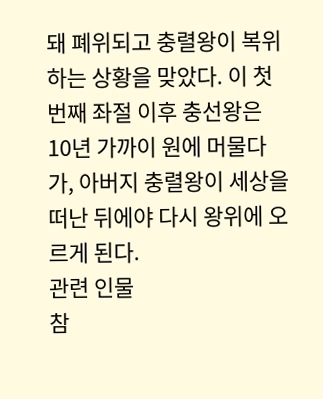돼 폐위되고 충렬왕이 복위하는 상황을 맞았다. 이 첫 번째 좌절 이후 충선왕은 10년 가까이 원에 머물다가, 아버지 충렬왕이 세상을 떠난 뒤에야 다시 왕위에 오르게 된다.
관련 인물
참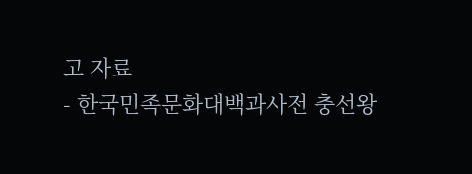고 자료
- 한국민족문화대백과사전 충선왕